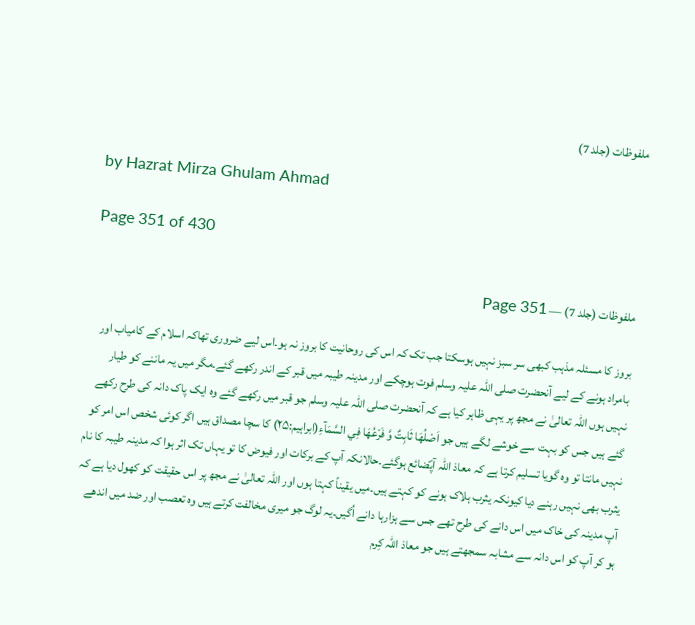ملفوظات (جلد 7)

by Hazrat Mirza Ghulam Ahmad

Page 351 of 430

ملفوظات (جلد 7) — Page 351

بروز کا مسئلہ مذہب کبھی سر سبز نہیں ہوسکتا جب تک کہ اس کی روحانیت کا بروز نہ ہو۔اس لیے ضروری تھاکہ اسلام کے کامیاب اور بامراد ہونے کے لیے آنحضرت صلی اللہ علیہ وسلم فوت ہوچکے اور مدینہ طیبہ میں قبر کے اندر رکھے گئے۔مگر میں یہ ماننے کو طیار نہیں ہوں اللہ تعالیٰ نے مجھ پر یہی ظاہر کیا ہے کہ آنحضرت صلی اللہ علیہ وسلم جو قبر میں رکھے گئے وہ ایک پاک دانہ کی طرح رکھے گئے ہیں جس کو بہت سے خوشے لگے ہیں جو اَصْلُهَا ثَابِتٌ وَّ فَرْعُهَا فِي السَّمَآءِ(ابراہیم:۲۵) کا سچا مصداق ہیں اگر کوئی شخص اس امر کو نہیں مانتا تو وہ گویا تسلیم کرتا ہے کہ معاذ اللہ آپؐضائع ہوگئے۔حالانکہ آپ کے برکات اور فیوض کا تو یہاں تک اثر ہوا کہ مدینہ طیبہ کا نام یثرب بھی نہیں رہنے دیا کیونکہ یثرب ہلاک ہونے کو کہتے ہیں۔میں یقیناً کہتا ہوں اور اللہ تعالیٰ نے مجھ پر اس حقیقت کو کھول دیا ہے کہ آپ مدینہ کی خاک میں اس دانے کی طرح تھے جس سے ہزارہا دانے اُگیں۔یہ لوگ جو میری مخالفت کرتے ہیں وہ تعصب اور ضد میں اندھے ہو کر آپ کو اس دانہ سے مشابہ سمجھتے ہیں جو معاذ اللہ کِرم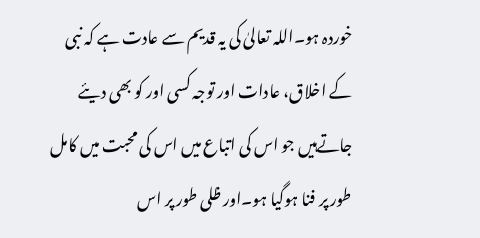خوردہ ہو۔اللہ تعالیٰ کی یہ قدیم سے عادت ہے کہ نبی کے اخلاق، عادات اور توجہ کسی اور کو بھی دیئے جاتےہیں جو اس کی اتباع میں اس کی محبت میں کامل طور پر فنا ہوگیا ہو۔اور ظلی طور پر اس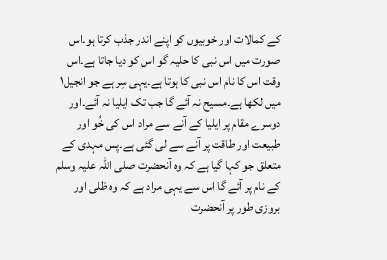کے کمالات اور خوبیوں کو اپنے اندر جذب کرتا ہو۔اس صورت میں اس نبی کا حلیہ گو اس کو دیا جاتا ہے۔اس وقت اس کا نام اس نبی کا ہوتا ہے۔یہی سِر ہے جو انجیل۱ میں لکھا ہے۔مسیح نہ آئے گا جب تک ایلیا نہ آئے۔اور دوسرے مقام پر ایلیا کے آنے سے مراد اس کی خُو اور طبیعت اور طاقت پر آنے سے لی گئی ہے۔پس مہدی کے متعلق جو کہا گیا ہے کہ وہ آنحضرت صلی اللہ علیہ وسلم کے نام پر آئے گا اس سے یہی مراد ہے کہ وہ ظلی اور بروزی طور پر آنحضرت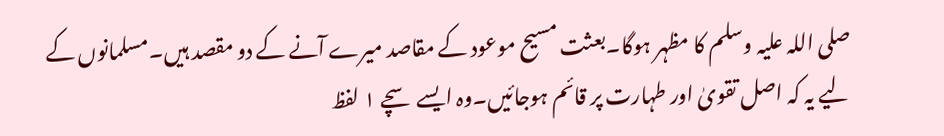صلی اللہ علیہ وسلم کا مظہر ہوگا۔بعثت مسیح موعود کے مقاصد میرے آنے کے دو مقصد ہیں۔مسلمانوں کے لیے یہ کہ اصل تقویٰ اور طہارت پر قائم ہوجائیں۔وہ ایسے سچے ۱ لفظ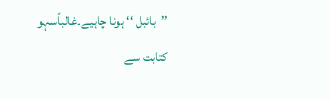’’بائبل ‘‘ ہونا چاہیے۔غالباًسہو کتابت سے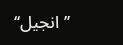’’انجیل‘‘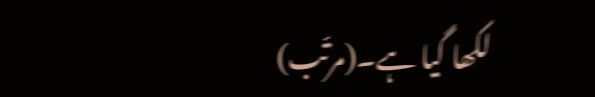لکھا گیا ہے۔(مرتّب)